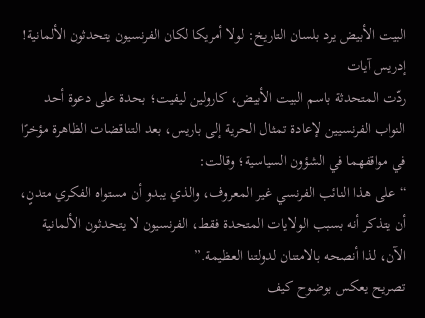البيت الأبيض يرد بلسان التاريخ: لولا أمريكا لكان الفرنسيون يتحدثون الألمانية!
إدريس آيات
ردّت المتحدثة باسم البيت الأبيض، كارولين ليفيت؛ بحدة على دعوة أحد النواب الفرنسيين لإعادة تمثال الحرية إلى باريس، بعد التناقضات الظاهرة مؤخرًا في مواقفهما في الشؤون السياسية؛ وقالت:
“على هذا النائب الفرنسي غير المعروف، والذي يبدو أن مستواه الفكري متدنٍ، أن يتذكر أنه بسبب الولايات المتحدة فقط، الفرنسيون لا يتحدثون الألمانية الآن، لذا أنصحه بالامتنان لدولتنا العظيمة.”
تصريح يعكس بوضوح كيف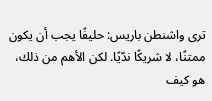ترى واشنطن باريس: حليفًا يجب أن يكون ممتنًا، لا شريكًا ندّيًا. لكن الأهم من ذلك، هو كيف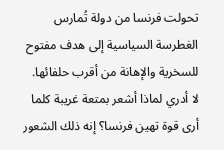تحولت فرنسا من دولة تُمارس الغطرسة السياسية إلى هدف مفتوح للسخرية والإهانة من أقرب حلفائها.
لا أدري لماذا أشعر بمتعة غريبة كلما أرى قوة تهين فرنسا؟ إنه ذلك الشعور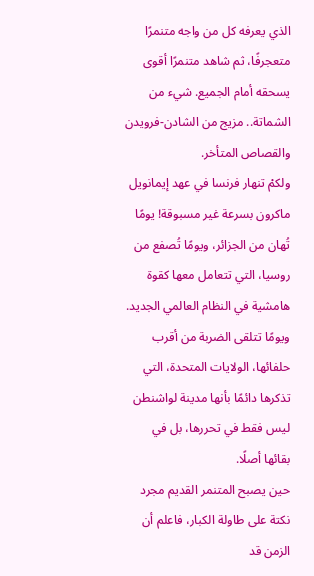الذي يعرفه كل من واجه متنمرًا متعجرفًا، ثم شاهد متنمرًا أقوى يسحقه أمام الجميع. شيء من الشماتة.. مزيج من الشادن-فرويدن والقصاص المتأخر.
ولكمْ تنهار فرنسا في عهد إيمانويل ماكرون بسرعة غير مسبوقة! يومًا تُهان من الجزائر، ويومًا تُصفع من روسيا، التي تتعامل معها كقوة هامشية في النظام العالمي الجديد. ويومًا تتلقى الضربة من أقرب حلفائها، الولايات المتحدة، التي تذكرها دائمًا بأنها مدينة لواشنطن ليس فقط في تحررها، بل في بقائها أصلًا.
حين يصبح المتنمر القديم مجرد نكتة على طاولة الكبار، فاعلم أن الزمن قد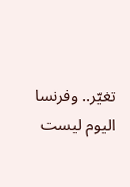تغيّر.. وفرنسا اليوم ليست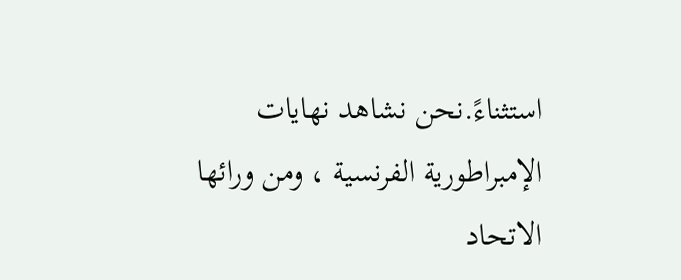استثناءً.نحن نشاهد نهايات الإمبراطورية الفرنسية ، ومن ورائها الاتحاد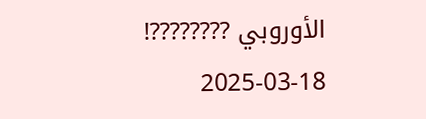الأوروبي ????????!
2025-03-18